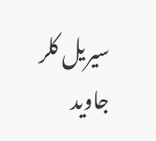سیریل کلر جاوید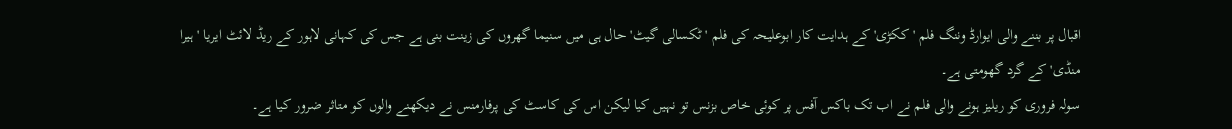اقبال پر بننے والی ایوارڈ وننگ فلم 'ککڑی' کے ہدایت کار ابوعلیحہ کی فلم 'ٹکسالی گیٹ' حال ہی میں سنیما گھروں کی زینت بنی ہے جس کی کہانی لاہور کے ریڈ لائٹ ایریا 'ہیرا منڈی' کے گرد گھومتی ہے۔
سولہ فروری کو ریلیز ہونے والی فلم نے اب تک باکس آفس پر کوئی خاص بزنس تو نہیں کیا لیکن اس کی کاسٹ کی پرفارمنس نے دیکھنے والوں کو متاثر ضرور کیا ہے۔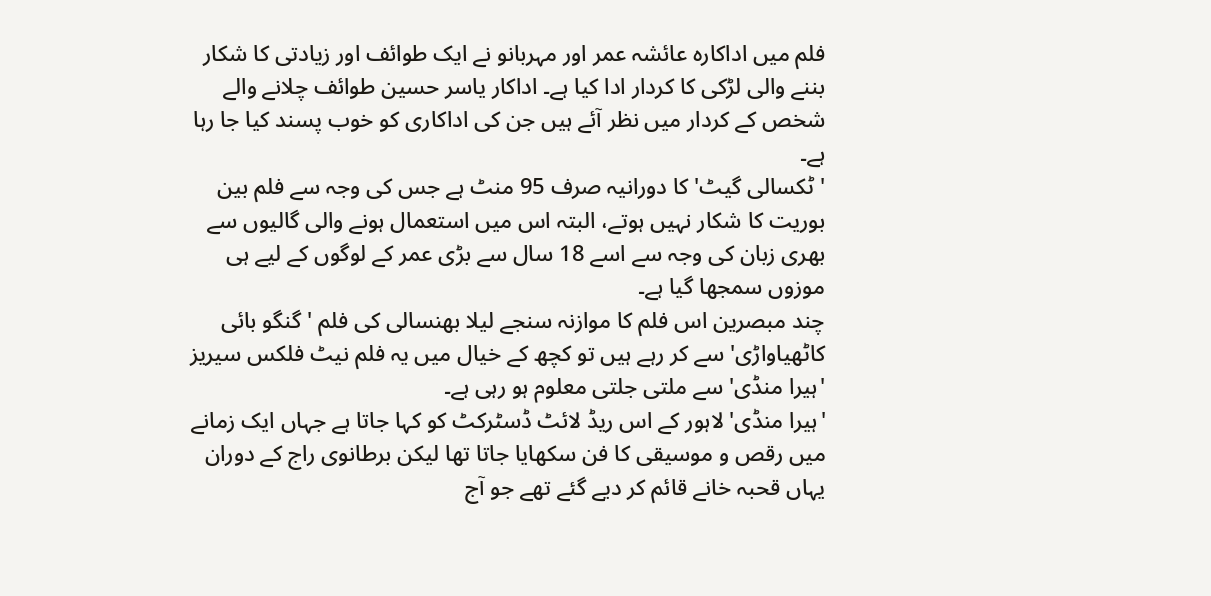فلم میں اداکارہ عائشہ عمر اور مہربانو نے ایک طوائف اور زیادتی کا شکار بننے والی لڑکی کا کردار ادا کیا ہے۔ اداکار یاسر حسین طوائف چلانے والے شخص کے کردار میں نظر آئے ہیں جن کی اداکاری کو خوب پسند کیا جا رہا ہے۔
'ٹکسالی گیٹ' کا دورانیہ صرف 95 منٹ ہے جس کی وجہ سے فلم بین بوریت کا شکار نہیں ہوتے، البتہ اس میں استعمال ہونے والی گالیوں سے بھری زبان کی وجہ سے اسے 18 سال سے بڑی عمر کے لوگوں کے لیے ہی موزوں سمجھا گیا ہے۔
چند مبصرین اس فلم کا موازنہ سنجے لیلا بھنسالی کی فلم 'گنگو بائی کاٹھیاواڑی' سے کر رہے ہیں تو کچھ کے خیال میں یہ فلم نیٹ فلکس سیریز 'ہیرا منڈی' سے ملتی جلتی معلوم ہو رہی ہے۔
'ہیرا منڈی' لاہور کے اس ریڈ لائٹ ڈسٹرکٹ کو کہا جاتا ہے جہاں ایک زمانے میں رقص و موسیقی کا فن سکھایا جاتا تھا لیکن برطانوی راج کے دوران یہاں قحبہ خانے قائم کر دیے گئے تھے جو آج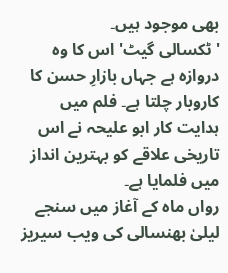بھی موجود ہیں۔
'ٹکسالی گیٹ' اس کا وہ دروازہ ہے جہاں بازارِ حسن کا کاروبار چلتا ہے۔ فلم میں ہدایت کار ابو علیحہ نے اس تاریخی علاقے کو بہترین انداز میں فلمایا ہے۔
رواں ماہ کے آغاز میں سنجے لیلیٰ بھنسالی کی ویب سیریز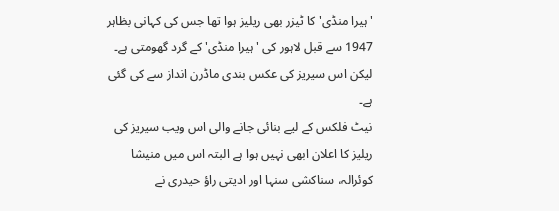'ہیرا منڈی' کا ٹیزر بھی ریلیز ہوا تھا جس کی کہانی بظاہر 1947 سے قبل لاہور کی 'ہیرا منڈی' کے گرد گھومتی ہے۔ لیکن اس سیریز کی عکس بندی ماڈرن انداز سے کی گئی ہے۔
نیٹ فلکس کے لیے بنائی جانے والی اس ویب سیریز کی ریلیز کا اعلان ابھی نہیں ہوا ہے البتہ اس میں منیشا کوئرالہ، سناکشی سنہا اور ادیتی راؤ حیدری نے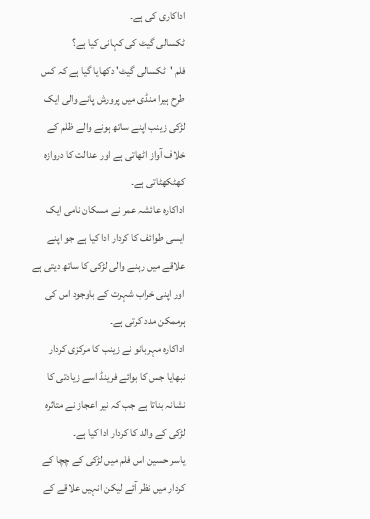اداکاری کی ہے۔
ٹکسالی گیٹ کی کہانی کیا ہے؟
فلم 'ٹکسالی گیٹ' دکھایا گیا ہے کہ کس طرح ہیرا منڈی میں پرورش پانے والی ایک لڑکی زینب اپنے ساتھ ہونے والے ظلم کے خلاف آواز اٹھاتی ہے اور عدالت کا دروازہ کھٹکھٹاتی ہے۔
اداکارہ عائشہ عمر نے مسکان نامی ایک ایسی طوائف کا کردار ادا کیا ہے جو اپنے علاقے میں رہنے والی لڑکی کا ساتھ دیتی ہے اور اپنی خراب شہرت کے باوجود اس کی ہرممکن مدد کرتی ہے۔
اداکارہ مہربانو نے زینب کا مرکزی کردار نبھایا جس کا بوائے فرینڈ اسے زیادتی کا نشانہ بناتا ہے جب کہ نیر اعجاز نے متاثرہ لڑکی کے والد کا کردار ادا کیا ہے۔
یاسر حسین اس فلم میں لڑکی کے چچا کے کردار میں نظر آئے لیکن انہیں علاقے کے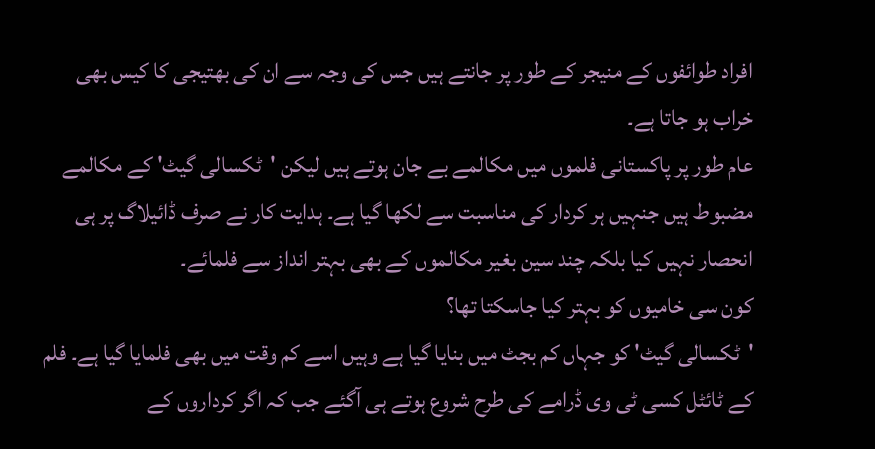افراد طوائفوں کے منیجر کے طور پر جانتے ہیں جس کی وجہ سے ان کی بھتیجی کا کیس بھی خراب ہو جاتا ہے۔
عام طور پر پاکستانی فلموں میں مکالمے بے جان ہوتے ہیں لیکن 'ٹکسالی گیٹ' کے مکالمے مضبوط ہیں جنہیں ہر کردار کی مناسبت سے لکھا گیا ہے۔ ہدایت کار نے صرف ڈائیلاگ پر ہی انحصار نہیں کیا بلکہ چند سین بغیر مکالموں کے بھی بہتر انداز سے فلمائے۔
کون سی خامیوں کو بہتر کیا جاسکتا تھا؟
'ٹکسالی گیٹ' کو جہاں کم بجٹ میں بنایا گیا ہے وہیں اسے کم وقت میں بھی فلمایا گیا ہے۔ فلم کے ٹائٹل کسی ٹی وی ڈرامے کی طرح شروع ہوتے ہی آگئے جب کہ اگر کرداروں کے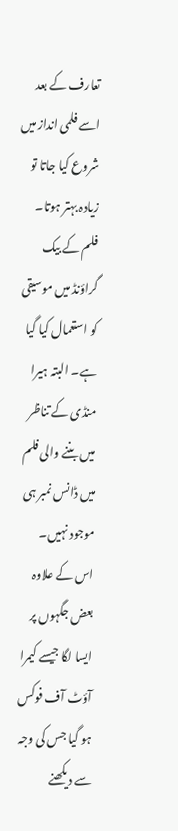تعارف کے بعد اسے فلمی انداز میں شروع کیا جاتا تو زیادہ بہتر ہوتا۔
فلم کے بیک گراؤنڈ میں موسیقی کو استعمال کیا گیا ہے۔ البتہ ہیرا منڈی کے تناظر میں بننے والی فلم میں ڈانس نمبر ہی موجود نہیں۔
اس کے علاوہ بعض جگہوں پر ایسا لگا جیسے کیمرا آؤٹ آف فوکس ہو گیا جس کی وجہ سے دیکھنے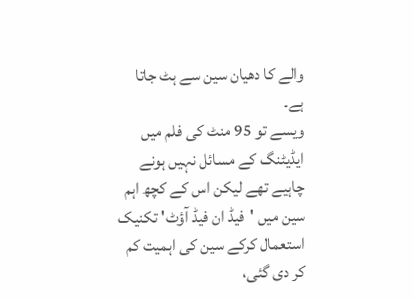والے کا دھیان سین سے ہٹ جاتا ہے۔
ویسے تو 95 منٹ کی فلم میں ایڈیٹنگ کے مسائل نہیں ہونے چاہیے تھے لیکن اس کے کچھ اہم سین میں 'فیڈ ان فیڈ آؤٹ' تکنیک استعمال کرکے سین کی اہمیت کم کر دی گئی،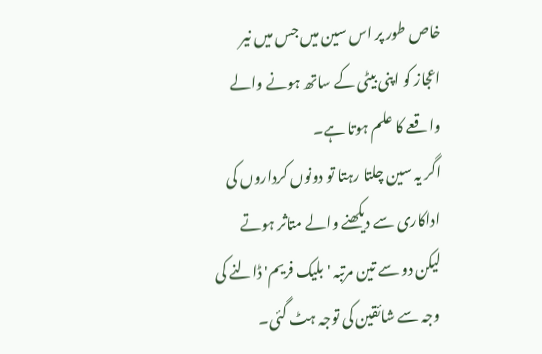خاص طور پر اس سین میں جس میں نیر اعجاز کو اپنی بیٹی کے ساتھ ہونے والے واقعے کا علم ہوتا ہے۔
اگر یہ سین چلتا رہتا تو دونوں کرداروں کی اداکاری سے دیکھنے والے متاثر ہوتے لیکن دو سے تین مرتبہ 'بلیک فریم' ڈالنے کی وجہ سے شائقین کی توجہ ہٹ گئی۔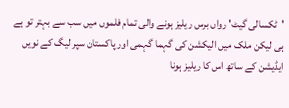'ٹکسالی گیٹ' رواں برس ریلیز ہونے والی تمام فلموں میں سب سے بہتر تو ہے ہی لیکن ملک میں الیکشن کی گہما گہمی اور پاکستان سپر لیگ کے نویں ایڈیشن کے ساتھ اس کا ریلیز ہونا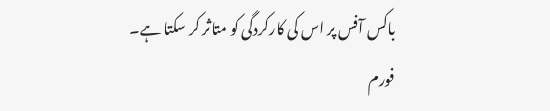باکس آفس پر اس کی کارکردگی کو متاثر کر سکتا ہے۔
فورم